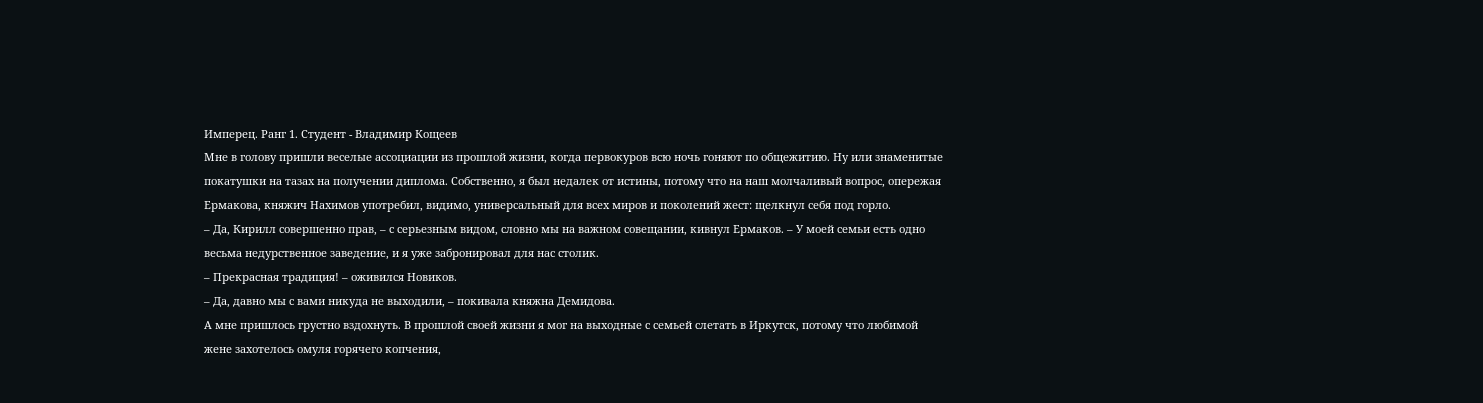Имперец. Ранг 1. Студент - Владимир Кощеев
Мне в голову пришли веселые ассоциации из прошлой жизни, когда первокуров всю ночь гоняют по общежитию. Ну или знаменитые покатушки на тазах на получении диплома. Собственно, я был недалек от истины, потому что на наш молчаливый вопрос, опережая Ермакова, княжич Нахимов употребил, видимо, универсальный для всех миров и поколений жест: щелкнул себя под горло.
– Да, Кирилл совершенно прав, – с серьезным видом, словно мы на важном совещании, кивнул Ермаков. – У моей семьи есть одно весьма недурственное заведение, и я уже забронировал для нас столик.
– Прекрасная традиция! – оживился Новиков.
– Да, давно мы с вами никуда не выходили, – покивала княжна Демидова.
А мне пришлось грустно вздохнуть. В прошлой своей жизни я мог на выходные с семьей слетать в Иркутск, потому что любимой жене захотелось омуля горячего копчения,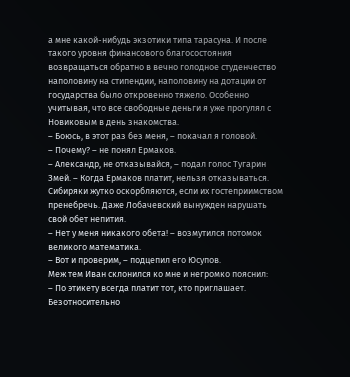а мне какой-нибудь экзотики типа тарасуна. И после такого уровня финансового благосостояния возвращаться обратно в вечно голодное студенчество наполовину на стипендии, наполовину на дотации от государства было откровенно тяжело. Особенно учитывая, что все свободные деньги я уже прогулял с Новиковым в день знакомства.
– Боюсь, в этот раз без меня, – покачал я головой.
– Почему? – не понял Ермаков.
– Александр, не отказывайся, – подал голос Тугарин Змей. – Когда Ермаков платит, нельзя отказываться. Сибиряки жутко оскорбляются, если их гостеприимством пренебречь. Даже Лобачевский вынужден нарушать свой обет непития.
– Нет у меня никакого обета! – возмутился потомок великого математика.
– Вот и проверим, – подцепил его Юсупов.
Меж тем Иван склонился ко мне и негромко пояснил:
– По этикету всегда платит тот, кто приглашает. Безотносительно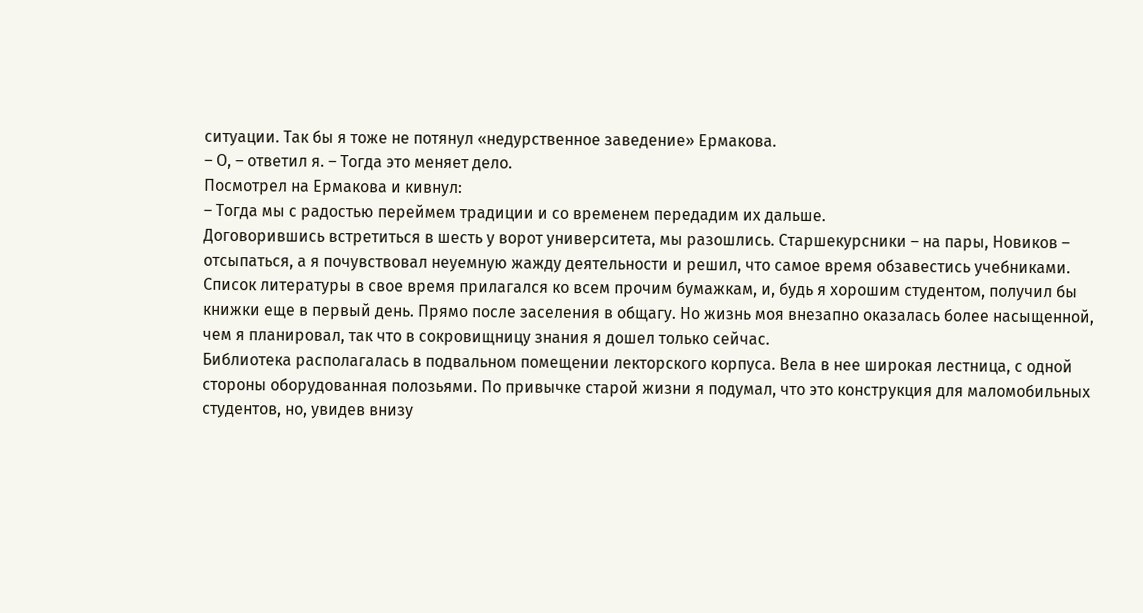ситуации. Так бы я тоже не потянул «недурственное заведение» Ермакова.
– О, – ответил я. – Тогда это меняет дело.
Посмотрел на Ермакова и кивнул:
– Тогда мы с радостью переймем традиции и со временем передадим их дальше.
Договорившись встретиться в шесть у ворот университета, мы разошлись. Старшекурсники – на пары, Новиков – отсыпаться, а я почувствовал неуемную жажду деятельности и решил, что самое время обзавестись учебниками.
Список литературы в свое время прилагался ко всем прочим бумажкам, и, будь я хорошим студентом, получил бы книжки еще в первый день. Прямо после заселения в общагу. Но жизнь моя внезапно оказалась более насыщенной, чем я планировал, так что в сокровищницу знания я дошел только сейчас.
Библиотека располагалась в подвальном помещении лекторского корпуса. Вела в нее широкая лестница, с одной стороны оборудованная полозьями. По привычке старой жизни я подумал, что это конструкция для маломобильных студентов, но, увидев внизу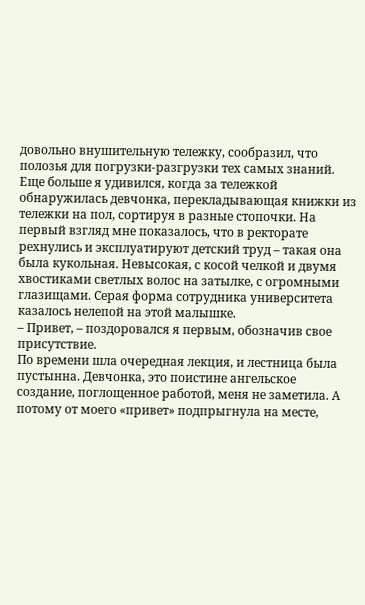довольно внушительную тележку, сообразил, что полозья для погрузки-разгрузки тех самых знаний.
Еще больше я удивился, когда за тележкой обнаружилась девчонка, перекладывающая книжки из тележки на пол, сортируя в разные стопочки. На первый взгляд мне показалось, что в ректорате рехнулись и эксплуатируют детский труд – такая она была кукольная. Невысокая, с косой челкой и двумя хвостиками светлых волос на затылке, с огромными глазищами. Серая форма сотрудника университета казалось нелепой на этой малышке.
– Привет, – поздоровался я первым, обозначив свое присутствие.
По времени шла очередная лекция, и лестница была пустынна. Девчонка, это поистине ангельское создание, поглощенное работой, меня не заметила. А потому от моего «привет» подпрыгнула на месте,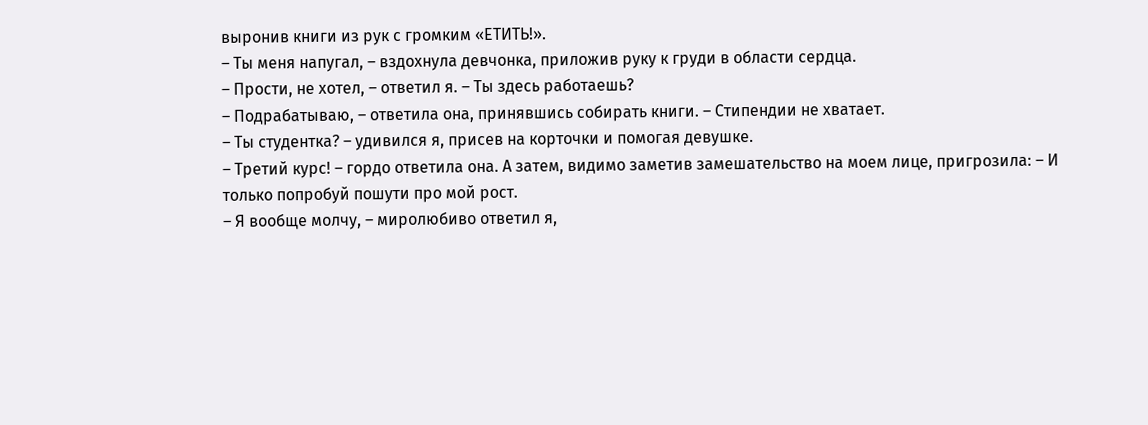выронив книги из рук с громким «ЕТИТЬ!».
– Ты меня напугал, – вздохнула девчонка, приложив руку к груди в области сердца.
– Прости, не хотел, – ответил я. – Ты здесь работаешь?
– Подрабатываю, – ответила она, принявшись собирать книги. – Стипендии не хватает.
– Ты студентка? – удивился я, присев на корточки и помогая девушке.
– Третий курс! – гордо ответила она. А затем, видимо заметив замешательство на моем лице, пригрозила: – И только попробуй пошути про мой рост.
– Я вообще молчу, – миролюбиво ответил я,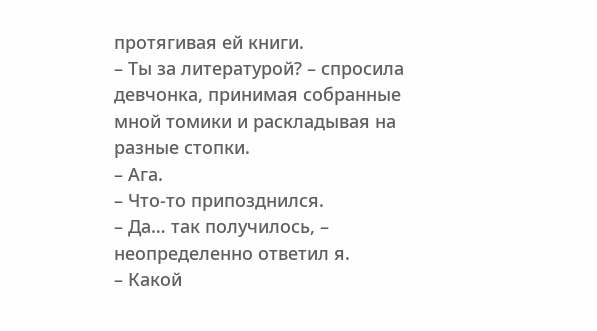протягивая ей книги.
– Ты за литературой? – спросила девчонка, принимая собранные мной томики и раскладывая на разные стопки.
– Ага.
– Что-то припозднился.
– Да… так получилось, – неопределенно ответил я.
– Какой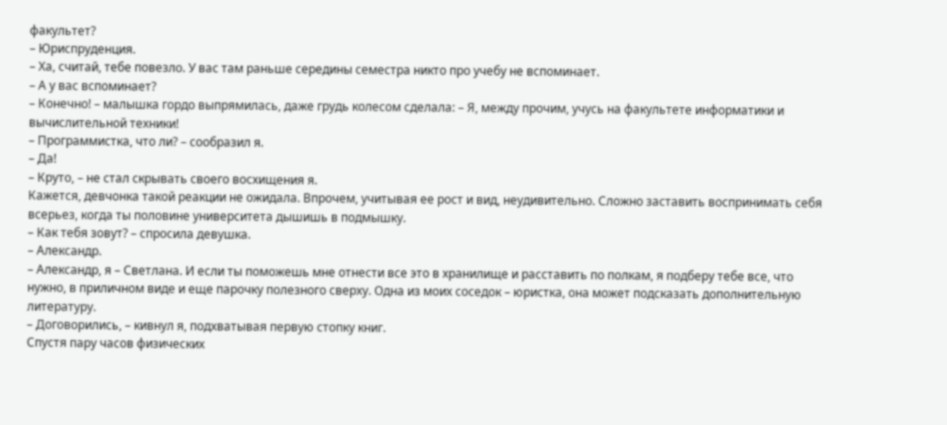факультет?
– Юриспруденция.
– Ха, считай, тебе повезло. У вас там раньше середины семестра никто про учебу не вспоминает.
– А у вас вспоминает?
– Конечно! – малышка гордо выпрямилась, даже грудь колесом сделала: – Я, между прочим, учусь на факультете информатики и вычислительной техники!
– Программистка, что ли? – сообразил я.
– Да!
– Круто, – не стал скрывать своего восхищения я.
Кажется, девчонка такой реакции не ожидала. Впрочем, учитывая ее рост и вид, неудивительно. Сложно заставить воспринимать себя всерьез, когда ты половине университета дышишь в подмышку.
– Как тебя зовут? – спросила девушка.
– Александр.
– Александр, я – Светлана. И если ты поможешь мне отнести все это в хранилище и расставить по полкам, я подберу тебе все, что нужно, в приличном виде и еще парочку полезного сверху. Одна из моих соседок – юристка, она может подсказать дополнительную литературу.
– Договорились, – кивнул я, подхватывая первую стопку книг.
Спустя пару часов физических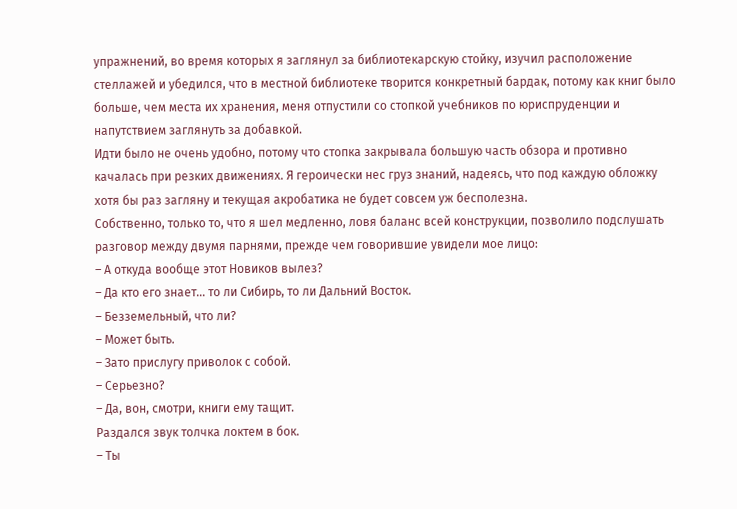упражнений, во время которых я заглянул за библиотекарскую стойку, изучил расположение стеллажей и убедился, что в местной библиотеке творится конкретный бардак, потому как книг было больше, чем места их хранения, меня отпустили со стопкой учебников по юриспруденции и напутствием заглянуть за добавкой.
Идти было не очень удобно, потому что стопка закрывала большую часть обзора и противно качалась при резких движениях. Я героически нес груз знаний, надеясь, что под каждую обложку хотя бы раз загляну и текущая акробатика не будет совсем уж бесполезна.
Собственно, только то, что я шел медленно, ловя баланс всей конструкции, позволило подслушать разговор между двумя парнями, прежде чем говорившие увидели мое лицо:
– А откуда вообще этот Новиков вылез?
– Да кто его знает… то ли Сибирь, то ли Дальний Восток.
– Безземельный, что ли?
– Может быть.
– Зато прислугу приволок с собой.
– Серьезно?
– Да, вон, смотри, книги ему тащит.
Раздался звук толчка локтем в бок.
– Ты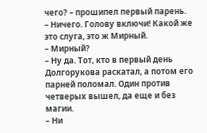чего? – прошипел первый парень.
– Ничего. Голову включи! Какой же это слуга, это ж Мирный.
– Мирный?
– Ну да. Тот, кто в первый день Долгорукова раскатал, а потом его парней поломал. Один против четверых вышел, да еще и без магии.
– Ни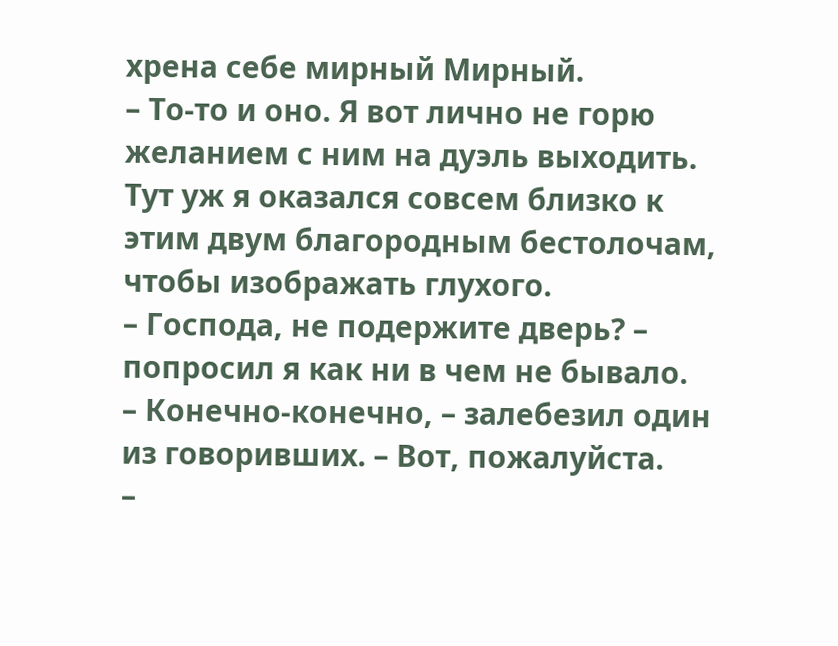хрена себе мирный Мирный.
– То-то и оно. Я вот лично не горю желанием с ним на дуэль выходить.
Тут уж я оказался совсем близко к этим двум благородным бестолочам, чтобы изображать глухого.
– Господа, не подержите дверь? – попросил я как ни в чем не бывало.
– Конечно-конечно, – залебезил один из говоривших. – Вот, пожалуйста.
–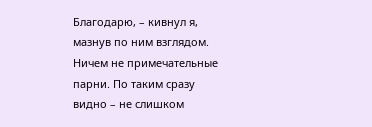Благодарю, – кивнул я, мазнув по ним взглядом.
Ничем не примечательные парни. По таким сразу видно – не слишком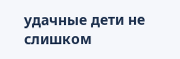удачные дети не слишком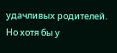удачливых родителей. Но хотя бы у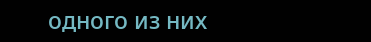одного из них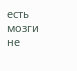есть мозги не